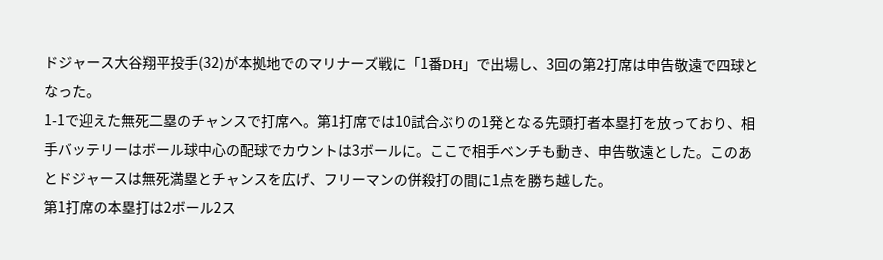ドジャース大谷翔平投手(32)が本拠地でのマリナーズ戦に「1番DH」で出場し、3回の第2打席は申告敬遠で四球となった。
1-1で迎えた無死二塁のチャンスで打席へ。第1打席では10試合ぶりの1発となる先頭打者本塁打を放っており、相手バッテリーはボール球中心の配球でカウントは3ボールに。ここで相手ベンチも動き、申告敬遠とした。このあとドジャースは無死満塁とチャンスを広げ、フリーマンの併殺打の間に1点を勝ち越した。
第1打席の本塁打は2ボール2ス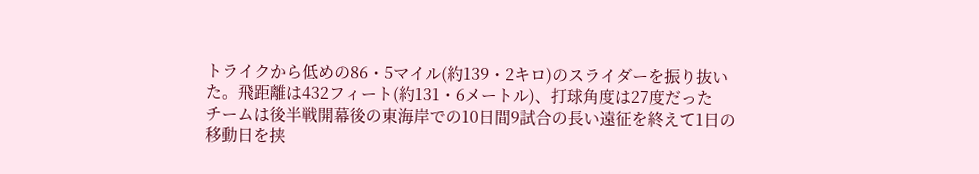トライクから低めの86・5マイル(約139・2キロ)のスライダーを振り抜いた。飛距離は432フィート(約131・6メートル)、打球角度は27度だった
チームは後半戦開幕後の東海岸での10日間9試合の長い遠征を終えて1日の移動日を挟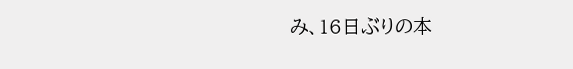み、16日ぶりの本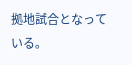拠地試合となっている。